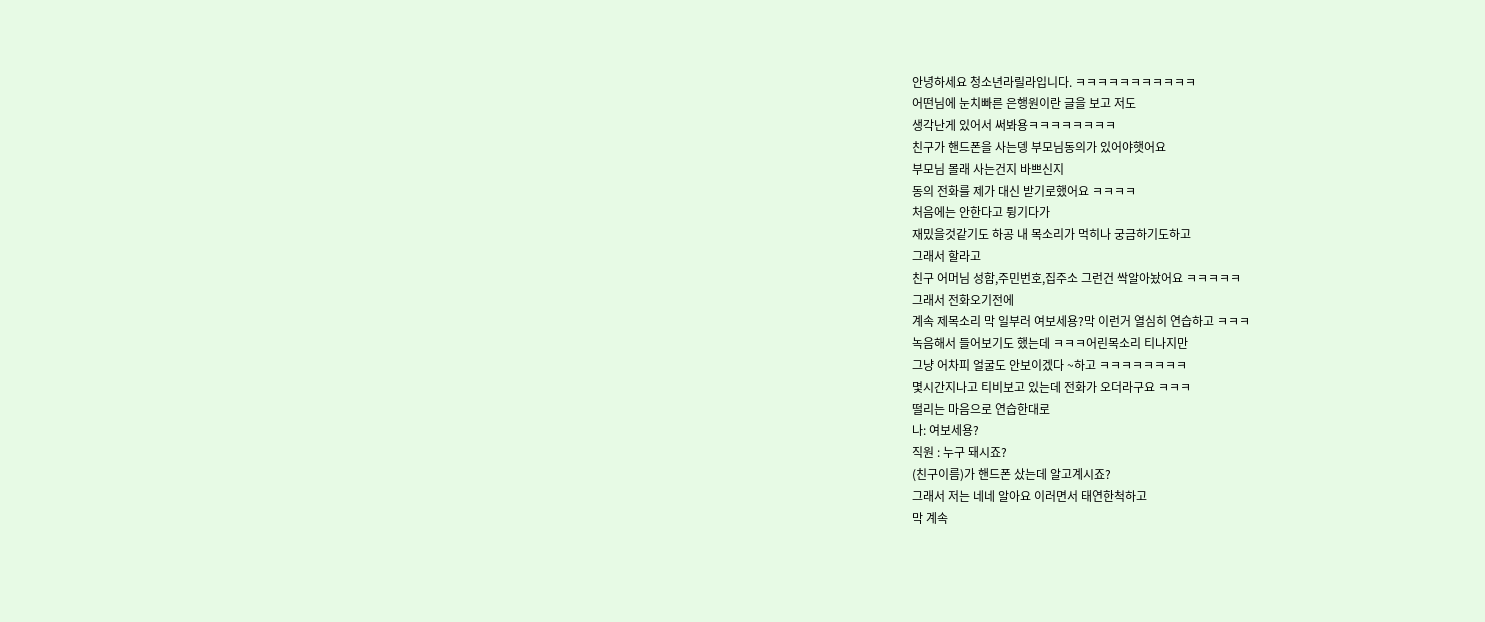안녕하세요 청소년라릴라입니다. ㅋㅋㅋㅋㅋㅋㅋㅋㅋㅋㅋ
어떤님에 눈치빠른 은행원이란 글을 보고 저도
생각난게 있어서 써봐용ㅋㅋㅋㅋㅋㅋㅋㅋ
친구가 핸드폰을 사는뎅 부모님동의가 있어야햇어요
부모님 몰래 사는건지 바쁘신지
동의 전화를 제가 대신 받기로했어요 ㅋㅋㅋㅋ
처음에는 안한다고 튕기다가
재밌을것같기도 하공 내 목소리가 먹히나 궁금하기도하고
그래서 할라고
친구 어머님 성함,주민번호,집주소 그런건 싹알아놨어요 ㅋㅋㅋㅋㅋ
그래서 전화오기전에
계속 제목소리 막 일부러 여보세용?막 이런거 열심히 연습하고 ㅋㅋㅋ
녹음해서 들어보기도 했는데 ㅋㅋㅋ어린목소리 티나지만
그냥 어차피 얼굴도 안보이겠다 ~하고 ㅋㅋㅋㅋㅋㅋㅋㅋ
몇시간지나고 티비보고 있는데 전화가 오더라구요 ㅋㅋㅋ
떨리는 마음으로 연습한대로
나: 여보세용?
직원 : 누구 돼시죠?
(친구이름)가 핸드폰 샀는데 알고계시죠?
그래서 저는 네네 알아요 이러면서 태연한척하고
막 계속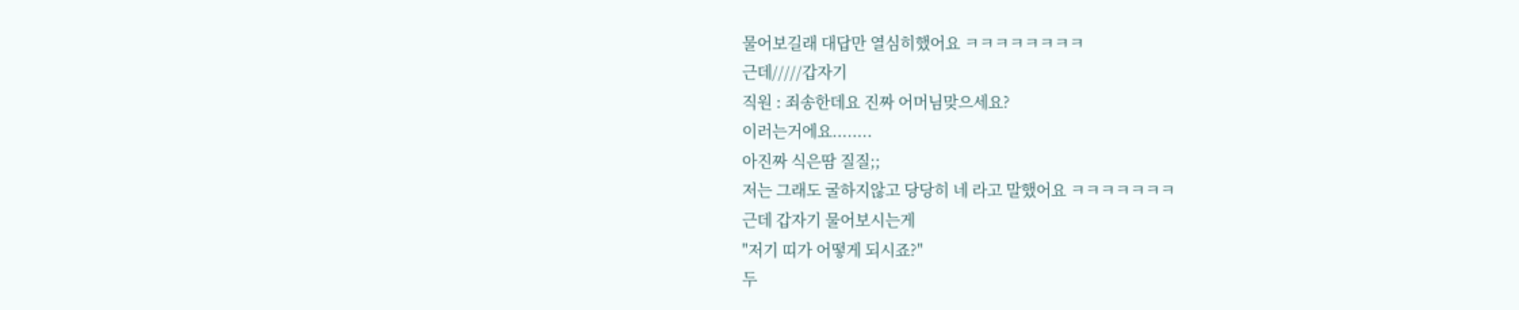물어보길래 대답만 열심히했어요 ㅋㅋㅋㅋㅋㅋㅋㅋ
근데/////갑자기
직원 : 죄송한데요 진짜 어머님맞으세요?
이러는거에요........
아진짜 식은땀 질질;;
저는 그래도 굴하지않고 당당히 네 라고 말했어요 ㅋㅋㅋㅋㅋㅋㅋ
근데 갑자기 물어보시는게
"저기 띠가 어떻게 되시죠?"
두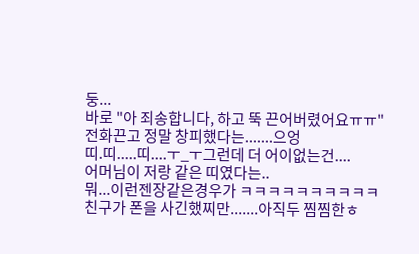둥...
바로 "아 죄송합니다, 하고 뚝 끈어버렸어요ㅠㅠ"
전화끈고 정말 창피했다는.......으엉
띠.띠.....띠....ㅜ_ㅜ그런데 더 어이없는건....
어머님이 저랑 같은 띠였다는..
뭐...이런젠장같은경우가 ㅋㅋㅋㅋㅋㅋㅋㅋㅋㅋ
친구가 폰을 사긴했찌만.......아직두 찜찜한ㅎ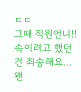ㄷㄷ
그때 직원언니!! 속이려고 했던건 죄송해요...
왠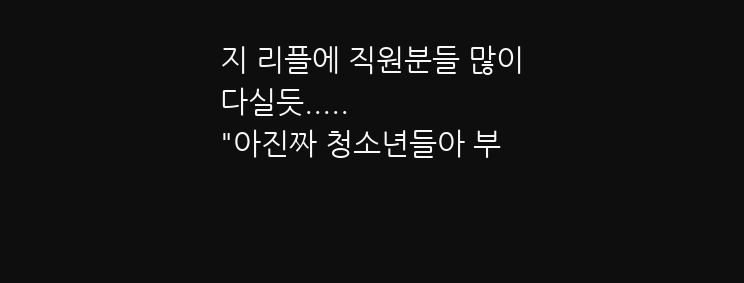지 리플에 직원분들 많이 다실듯.....
"아진짜 청소년들아 부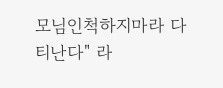모님인척하지마라 다 티난다" 라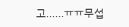고......ㅠㅠ무섭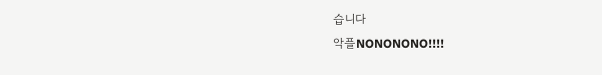습니다
악플NONONONO!!!!